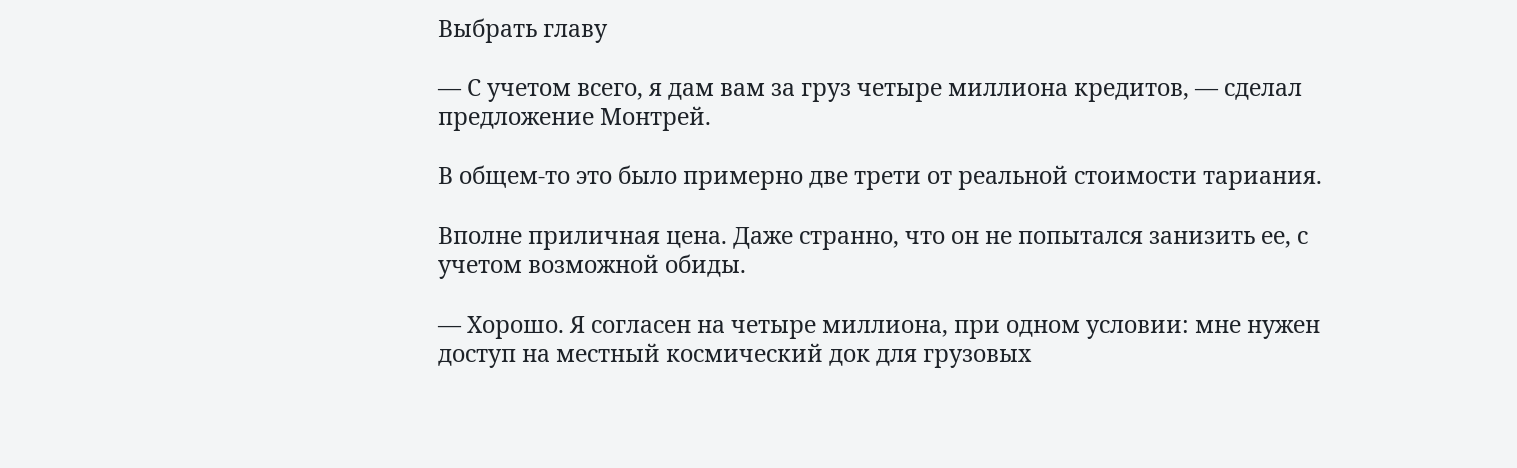Выбрать главу

— С учетом всего, я дам вам за груз четыре миллиона кредитов, — сделал предложение Монтрей.

В общем-то это было примерно две трети от реальной стоимости тариания.

Вполне приличная цена. Даже странно, что он не попытался занизить ее, с учетом возможной обиды.

— Хорошо. Я согласен на четыре миллиона, при одном условии: мне нужен доступ на местный космический док для грузовых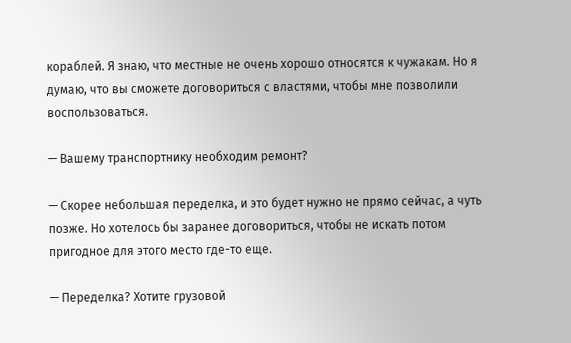кораблей. Я знаю, что местные не очень хорошо относятся к чужакам. Но я думаю, что вы сможете договориться с властями, чтобы мне позволили воспользоваться.

— Вашему транспортнику необходим ремонт?

— Скорее небольшая переделка, и это будет нужно не прямо сейчас, а чуть позже. Но хотелось бы заранее договориться, чтобы не искать потом пригодное для этого место где-то еще.

— Переделка? Хотите грузовой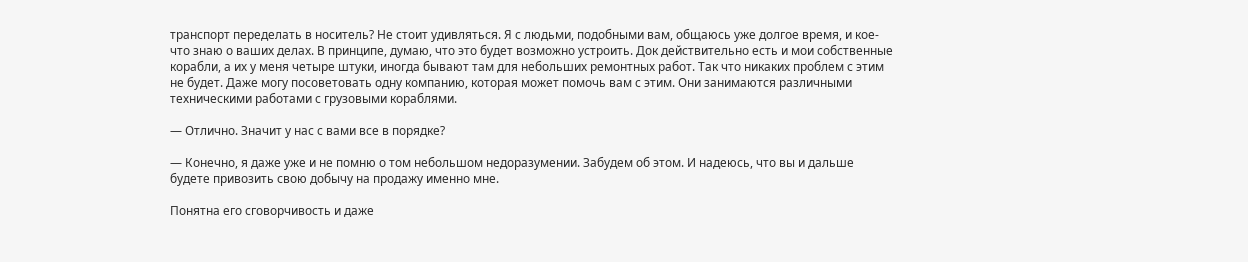транспорт переделать в носитель? Не стоит удивляться. Я с людьми, подобными вам, общаюсь уже долгое время, и кое-что знаю о ваших делах. В принципе, думаю, что это будет возможно устроить. Док действительно есть и мои собственные корабли, а их у меня четыре штуки, иногда бывают там для небольших ремонтных работ. Так что никаких проблем с этим не будет. Даже могу посоветовать одну компанию, которая может помочь вам с этим. Они занимаются различными техническими работами с грузовыми кораблями.

— Отлично. Значит у нас с вами все в порядке?

— Конечно, я даже уже и не помню о том небольшом недоразумении. Забудем об этом. И надеюсь, что вы и дальше будете привозить свою добычу на продажу именно мне.

Понятна его сговорчивость и даже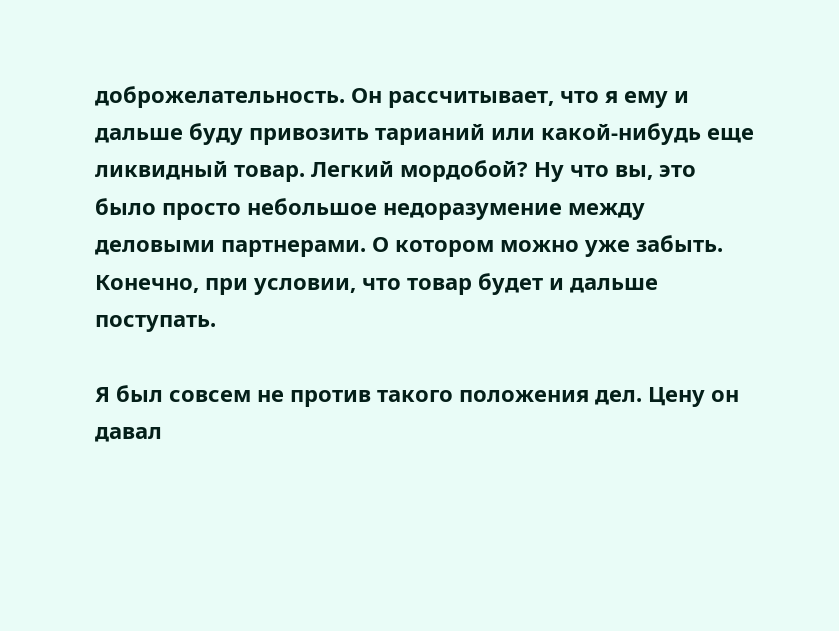доброжелательность. Он рассчитывает, что я ему и дальше буду привозить тарианий или какой-нибудь еще ликвидный товар. Легкий мордобой? Ну что вы, это было просто небольшое недоразумение между деловыми партнерами. О котором можно уже забыть. Конечно, при условии, что товар будет и дальше поступать.

Я был совсем не против такого положения дел. Цену он давал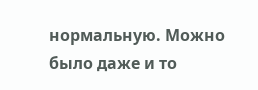нормальную. Можно было даже и то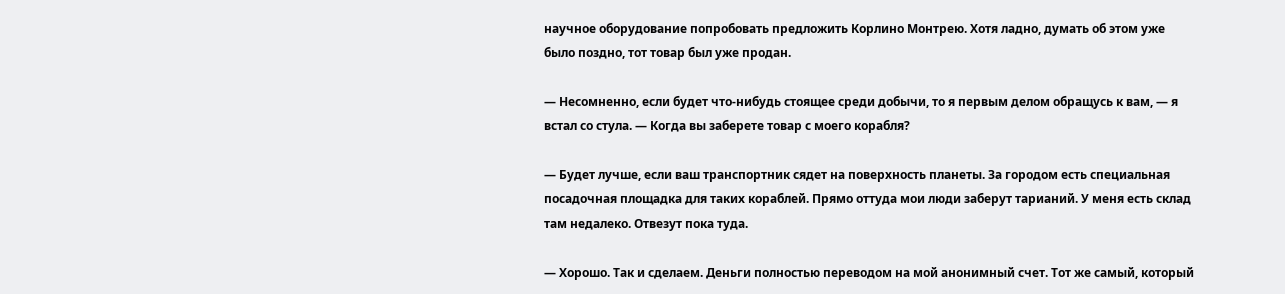научное оборудование попробовать предложить Корлино Монтрею. Хотя ладно, думать об этом уже было поздно, тот товар был уже продан.

— Несомненно, если будет что-нибудь стоящее среди добычи, то я первым делом обращусь к вам, — я встал со стула. — Когда вы заберете товар с моего корабля?

— Будет лучше, если ваш транспортник сядет на поверхность планеты. За городом есть специальная посадочная площадка для таких кораблей. Прямо оттуда мои люди заберут тарианий. У меня есть склад там недалеко. Отвезут пока туда.

— Хорошо. Так и сделаем. Деньги полностью переводом на мой анонимный счет. Тот же самый, который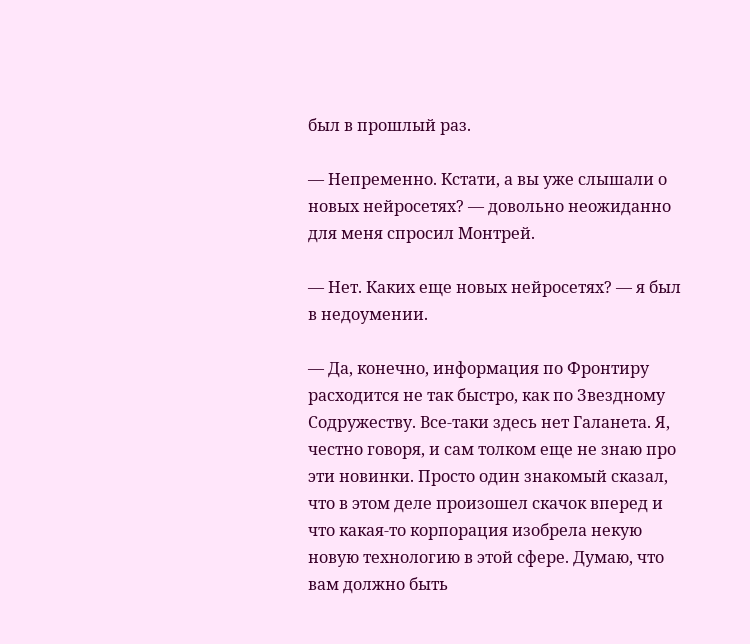был в прошлый раз.

— Непременно. Кстати, а вы уже слышали о новых нейросетях? — довольно неожиданно для меня спросил Монтрей.

— Нет. Каких еще новых нейросетях? — я был в недоумении.

— Да, конечно, информация по Фронтиру расходится не так быстро, как по Звездному Содружеству. Все-таки здесь нет Галанета. Я, честно говоря, и сам толком еще не знаю про эти новинки. Просто один знакомый сказал, что в этом деле произошел скачок вперед и что какая-то корпорация изобрела некую новую технологию в этой сфере. Думаю, что вам должно быть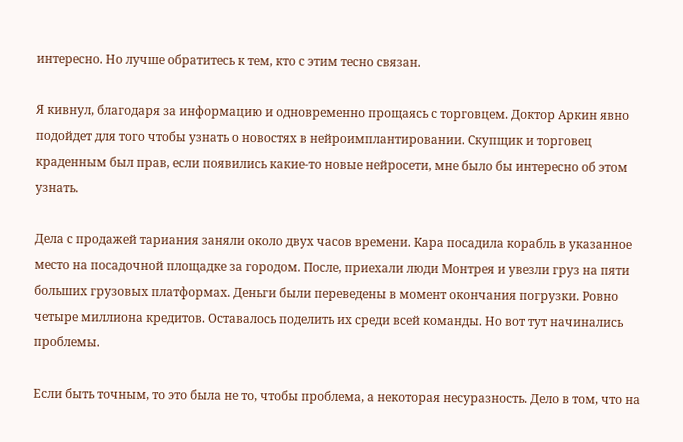интересно. Но лучше обратитесь к тем, кто с этим тесно связан.

Я кивнул, благодаря за информацию и одновременно прощаясь с торговцем. Доктор Аркин явно подойдет для того чтобы узнать о новостях в нейроимплантировании. Скупщик и торговец краденным был прав, если появились какие-то новые нейросети, мне было бы интересно об этом узнать.

Дела с продажей тариания заняли около двух часов времени. Кара посадила корабль в указанное место на посадочной площадке за городом. После, приехали люди Монтрея и увезли груз на пяти больших грузовых платформах. Деньги были переведены в момент окончания погрузки. Ровно четыре миллиона кредитов. Оставалось поделить их среди всей команды. Но вот тут начинались проблемы.

Если быть точным, то это была не то, чтобы проблема, а некоторая несуразность. Дело в том, что на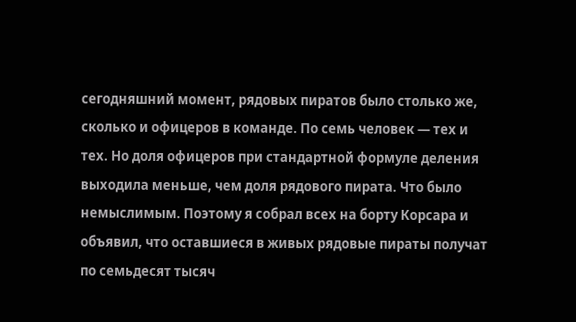сегодняшний момент, рядовых пиратов было столько же, сколько и офицеров в команде. По семь человек — тех и тех. Но доля офицеров при стандартной формуле деления выходила меньше, чем доля рядового пирата. Что было немыслимым. Поэтому я собрал всех на борту Корсара и объявил, что оставшиеся в живых рядовые пираты получат по семьдесят тысяч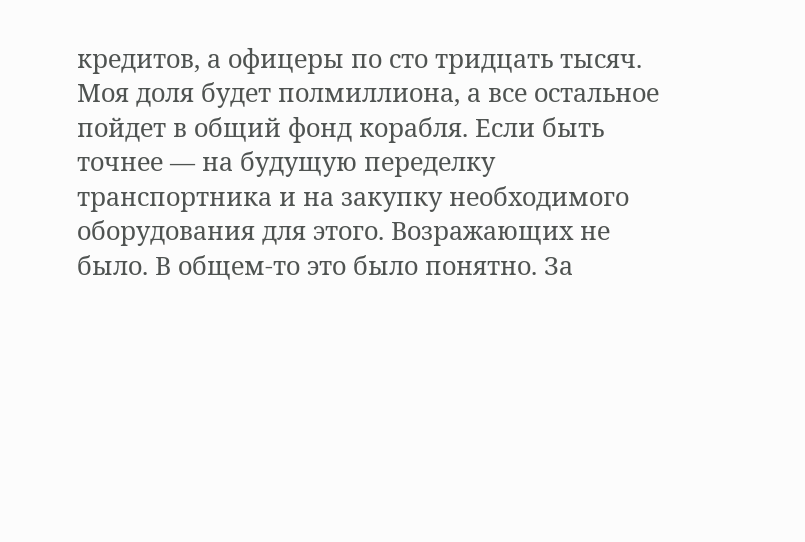кредитов, а офицеры по сто тридцать тысяч. Моя доля будет полмиллиона, а все остальное пойдет в общий фонд корабля. Если быть точнее — на будущую переделку транспортника и на закупку необходимого оборудования для этого. Возражающих не было. В общем-то это было понятно. За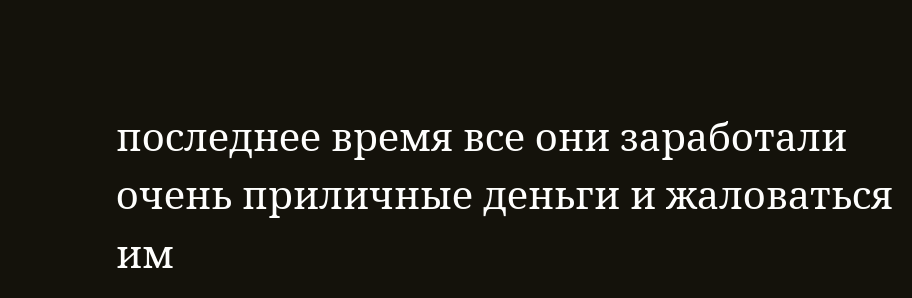последнее время все они заработали очень приличные деньги и жаловаться им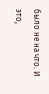было не на что. И это,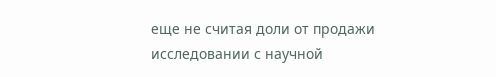еще не считая доли от продажи исследовании с научной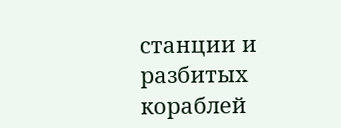станции и разбитых кораблей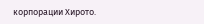корпорации Хирото.